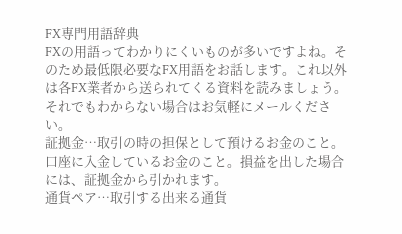FX専門用語辞典
FXの用語ってわかりにくいものが多いですよね。そのため最低限必要なFX用語をお話します。これ以外は各FX業者から送られてくる資料を読みましょう。それでもわからない場合はお気軽にメールください。
証拠金…取引の時の担保として預けるお金のこと。口座に入金しているお金のこと。損益を出した場合には、証拠金から引かれます。
通貨ペア…取引する出来る通貨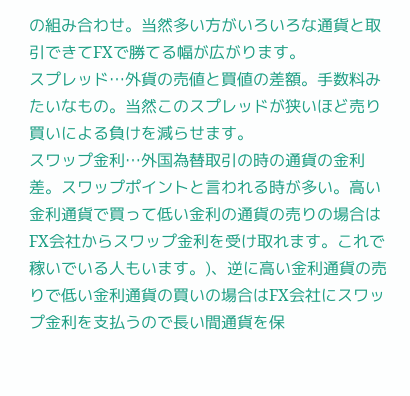の組み合わせ。当然多い方がいろいろな通貨と取引できてFXで勝てる幅が広がります。
スプレッド…外貨の売値と買値の差額。手数料みたいなもの。当然このスプレッドが狭いほど売り買いによる負けを減らせます。
スワップ金利…外国為替取引の時の通貨の金利差。スワップポイントと言われる時が多い。高い金利通貨で買って低い金利の通貨の売りの場合はFX会社からスワップ金利を受け取れます。これで稼いでいる人もいます。)、逆に高い金利通貨の売りで低い金利通貨の買いの場合はFX会社にスワップ金利を支払うので長い間通貨を保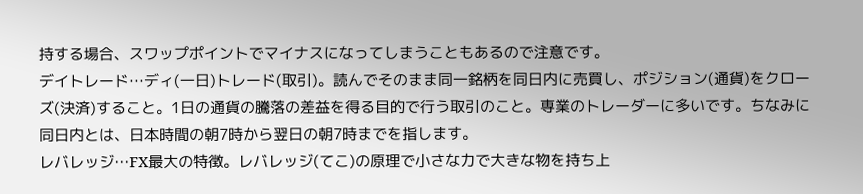持する場合、スワップポイントでマイナスになってしまうこともあるので注意です。
デイトレード…ディ(一日)トレード(取引)。読んでそのまま同一銘柄を同日内に売買し、ポジション(通貨)をクローズ(決済)すること。1日の通貨の騰落の差益を得る目的で行う取引のこと。専業のトレーダーに多いです。ちなみに同日内とは、日本時間の朝7時から翌日の朝7時までを指します。
レバレッジ…FX最大の特徴。レバレッジ(てこ)の原理で小さな力で大きな物を持ち上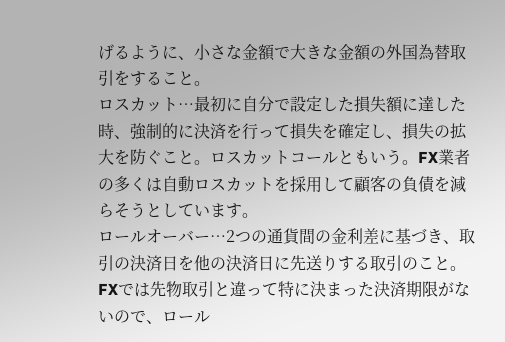げるように、小さな金額で大きな金額の外国為替取引をすること。
ロスカット…最初に自分で設定した損失額に達した時、強制的に決済を行って損失を確定し、損失の拡大を防ぐこと。ロスカットコールともいう。FX業者の多くは自動ロスカットを採用して顧客の負債を減らそうとしています。
ロールオーバー…2つの通貨間の金利差に基づき、取引の決済日を他の決済日に先送りする取引のこと。FXでは先物取引と違って特に決まった決済期限がないので、ロール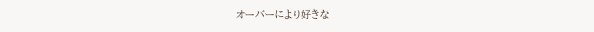オーバーにより好きな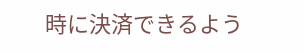時に決済できるよう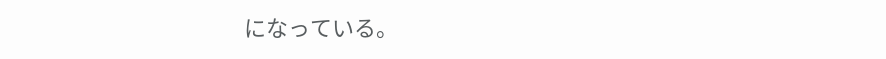になっている。